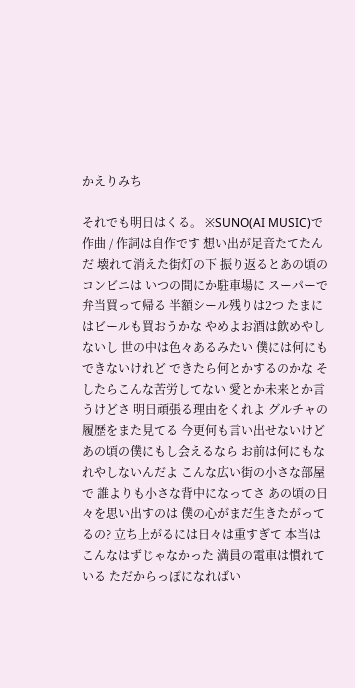かえりみち

それでも明日はくる。 ※SUNO(AI MUSIC)で作曲 / 作詞は自作です 想い出が足音たてたんだ 壊れて消えた街灯の下 振り返るとあの頃のコンビニは いつの間にか駐車場に スーパーで弁当買って帰る 半額シール残りは2つ たまにはビールも買おうかな やめよお酒は飲めやしないし 世の中は色々あるみたい 僕には何にもできないけれど できたら何とかするのかな そしたらこんな苦労してない 愛とか未来とか言うけどさ 明日頑張る理由をくれよ グルチャの履歴をまた見てる 今更何も言い出せないけど あの頃の僕にもし会えるなら お前は何にもなれやしないんだよ こんな広い街の小さな部屋で 誰よりも小さな背中になってさ あの頃の日々を思い出すのは 僕の心がまだ生きたがってるの? 立ち上がるには日々は重すぎて 本当はこんなはずじゃなかった 満員の電車は慣れている ただからっぽになればい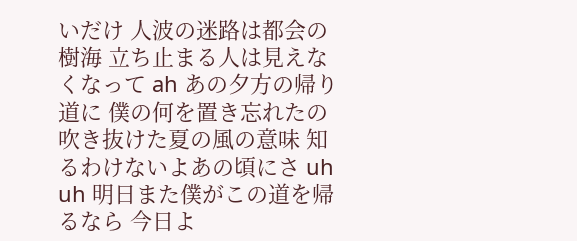いだけ 人波の迷路は都会の樹海 立ち止まる人は見えなくなって ah あの夕方の帰り道に 僕の何を置き忘れたの 吹き抜けた夏の風の意味 知るわけないよあの頃にさ uh uh 明日また僕がこの道を帰るなら 今日よ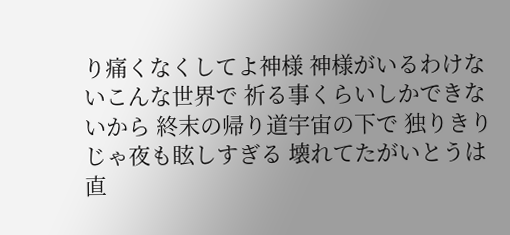り痛くなくしてよ神様 神様がいるわけないこんな世界で 祈る事くらいしかできないから 終末の帰り道宇宙の下で 独りきりじゃ夜も眩しすぎる 壊れてたがいとうは直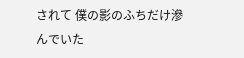されて 僕の影のふちだけ滲んでいた